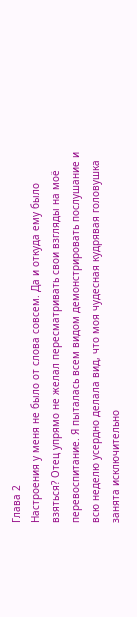Глава 2
Настроения у меня не было от слова совсем. Да и откуда ему было взяться? Отец упрямо не желал пересматривать свои взгляды на моё перевоспитание. Я пыталась всем видом демонстрировать послушание и всю неделю усердно делала вид, что моя чудесная кудрявая головушка занята исключительно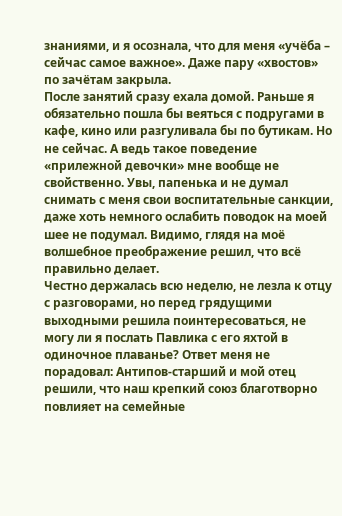знаниями, и я осознала, что для меня «учёба – сейчас самое важное». Даже пару «хвостов» по зачётам закрыла.
После занятий сразу ехала домой. Раньше я обязательно пошла бы веяться с подругами в кафе, кино или разгуливала бы по бутикам. Но не сейчас. А ведь такое поведение «прилежной девочки» мне вообще не свойственно. Увы, папенька и не думал снимать с меня свои воспитательные санкции, даже хоть немного ослабить поводок на моей шее не подумал. Видимо, глядя на моё волшебное преображение решил, что всё правильно делает.
Честно держалась всю неделю, не лезла к отцу с разговорами, но перед грядущими выходными решила поинтересоваться, не могу ли я послать Павлика с его яхтой в одиночное плаванье? Ответ меня не порадовал: Антипов-старший и мой отец решили, что наш крепкий союз благотворно повлияет на семейные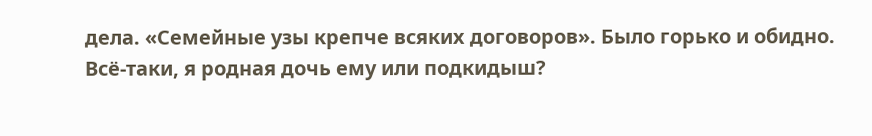дела. «Семейные узы крепче всяких договоров». Было горько и обидно. Всё-таки, я родная дочь ему или подкидыш?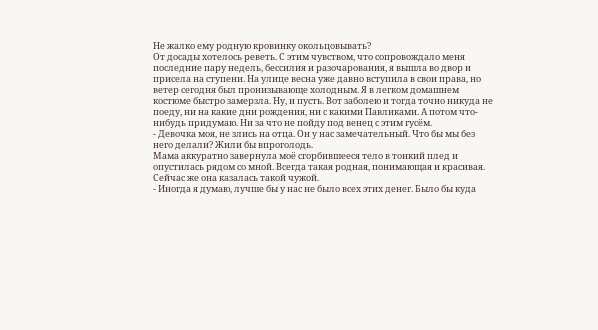Не жалко ему родную кровинку окольцовывать?
От досады хотелось реветь. С этим чувством, что сопровождало меня последние пару недель, бессилия и разочарования, я вышла во двор и присела на ступени. На улице весна уже давно вступила в свои права, но ветер сегодня был пронизывающе холодным. Я в легком домашнем костюме быстро замерзла. Ну, и пусть. Вот заболею и тогда точно никуда не поеду, ни на какие дни рождения, ни с какими Павликами. А потом что-нибудь придумаю. Ни за что не пойду под венец с этим гусём.
- Девочка моя, не злись на отца. Он у нас замечательный. Что бы мы без него делали? Жили бы впроголодь.
Мама аккуратно завернула моё сгорбившееся тело в тонкий плед и опустилась рядом со мной. Всегда такая родная, понимающая и красивая. Сейчас же она казалась такой чужой.
- Иногда я думаю, лучше бы у нас не было всех этих денег. Было бы куда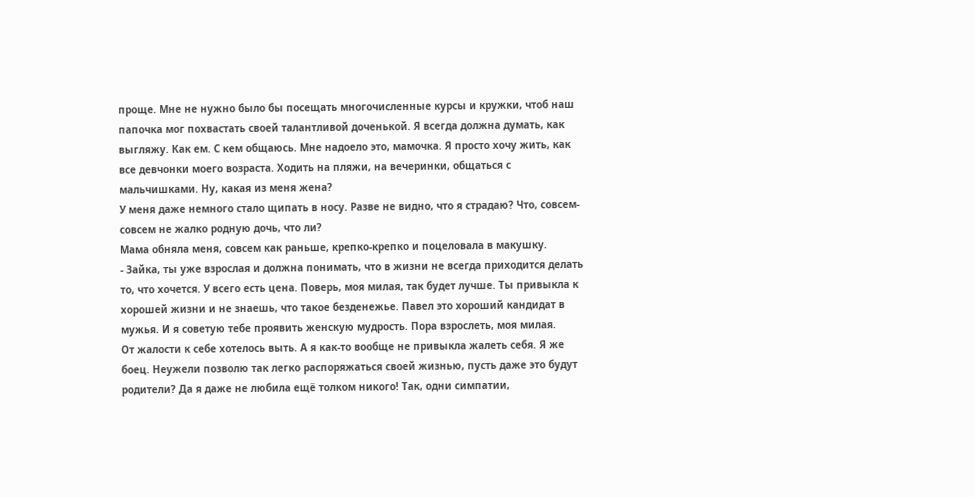проще. Мне не нужно было бы посещать многочисленные курсы и кружки, чтоб наш папочка мог похвастать своей талантливой доченькой. Я всегда должна думать, как выгляжу. Как ем. С кем общаюсь. Мне надоело это, мамочка. Я просто хочу жить, как все девчонки моего возраста. Ходить на пляжи, на вечеринки, общаться с мальчишками. Ну, какая из меня жена?
У меня даже немного стало щипать в носу. Разве не видно, что я страдаю? Что, совсем-совсем не жалко родную дочь, что ли?
Мама обняла меня, совсем как раньше, крепко-крепко и поцеловала в макушку.
- Зайка, ты уже взрослая и должна понимать, что в жизни не всегда приходится делать то, что хочется. У всего есть цена. Поверь, моя милая, так будет лучше. Ты привыкла к хорошей жизни и не знаешь, что такое безденежье. Павел это хороший кандидат в мужья. И я советую тебе проявить женскую мудрость. Пора взрослеть, моя милая.
От жалости к себе хотелось выть. А я как-то вообще не привыкла жалеть себя. Я же боец. Неужели позволю так легко распоряжаться своей жизнью, пусть даже это будут родители? Да я даже не любила ещё толком никого! Так, одни симпатии,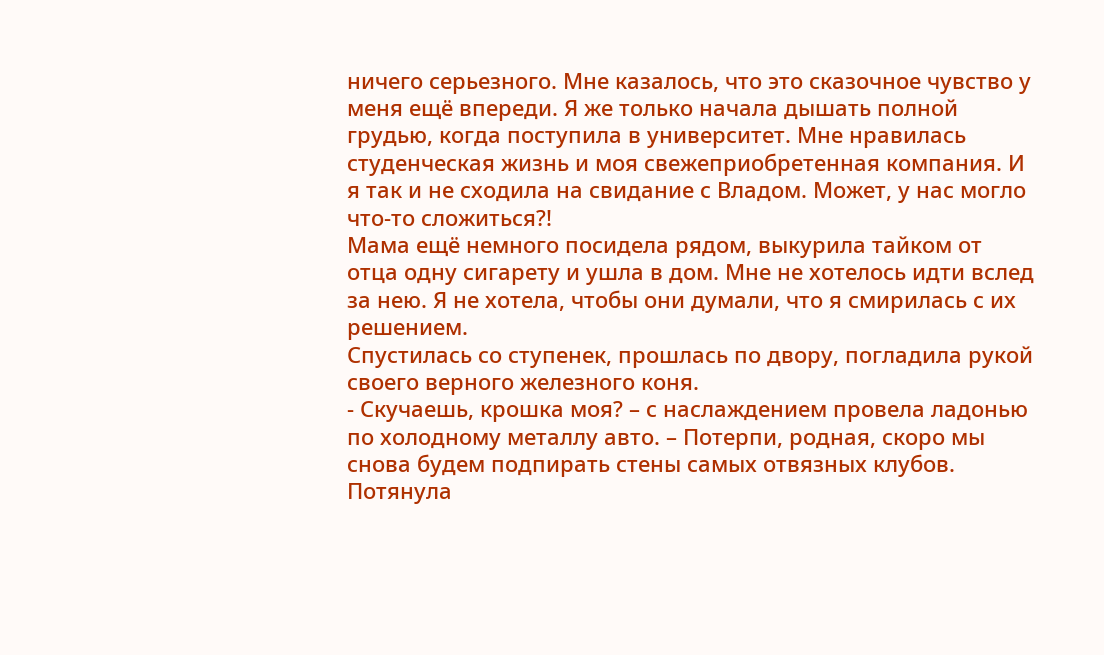ничего серьезного. Мне казалось, что это сказочное чувство у меня ещё впереди. Я же только начала дышать полной грудью, когда поступила в университет. Мне нравилась студенческая жизнь и моя свежеприобретенная компания. И я так и не сходила на свидание с Владом. Может, у нас могло что-то сложиться?!
Мама ещё немного посидела рядом, выкурила тайком от отца одну сигарету и ушла в дом. Мне не хотелось идти вслед за нею. Я не хотела, чтобы они думали, что я смирилась с их решением.
Спустилась со ступенек, прошлась по двору, погладила рукой своего верного железного коня.
- Скучаешь, крошка моя? – с наслаждением провела ладонью по холодному металлу авто. – Потерпи, родная, скоро мы снова будем подпирать стены самых отвязных клубов.
Потянула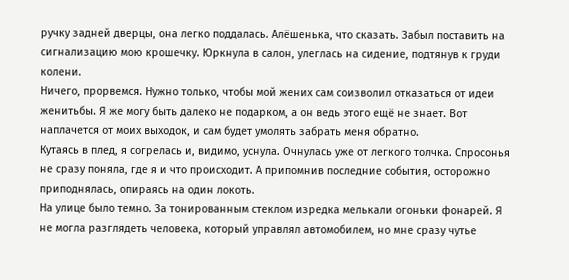ручку задней дверцы, она легко поддалась. Алёшенька, что сказать. Забыл поставить на сигнализацию мою крошечку. Юркнула в салон, улеглась на сидение, подтянув к груди колени.
Ничего, прорвемся. Нужно только, чтобы мой жених сам соизволил отказаться от идеи женитьбы. Я же могу быть далеко не подарком, а он ведь этого ещё не знает. Вот наплачется от моих выходок, и сам будет умолять забрать меня обратно.
Кутаясь в плед, я согрелась и, видимо, уснула. Очнулась уже от легкого толчка. Спросонья не сразу поняла, где я и что происходит. А припомнив последние события, осторожно приподнялась, опираясь на один локоть.
На улице было темно. За тонированным стеклом изредка мелькали огоньки фонарей. Я не могла разглядеть человека, который управлял автомобилем, но мне сразу чутье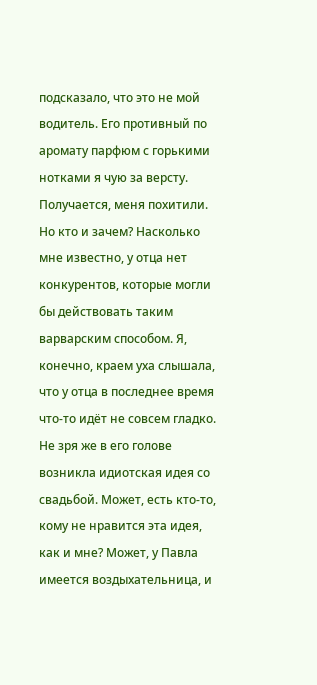подсказало, что это не мой водитель. Его противный по аромату парфюм с горькими нотками я чую за версту.
Получается, меня похитили. Но кто и зачем? Насколько мне известно, у отца нет конкурентов, которые могли бы действовать таким варварским способом. Я, конечно, краем уха слышала, что у отца в последнее время что-то идёт не совсем гладко. Не зря же в его голове возникла идиотская идея со свадьбой. Может, есть кто-то, кому не нравится эта идея, как и мне? Может, у Павла имеется воздыхательница, и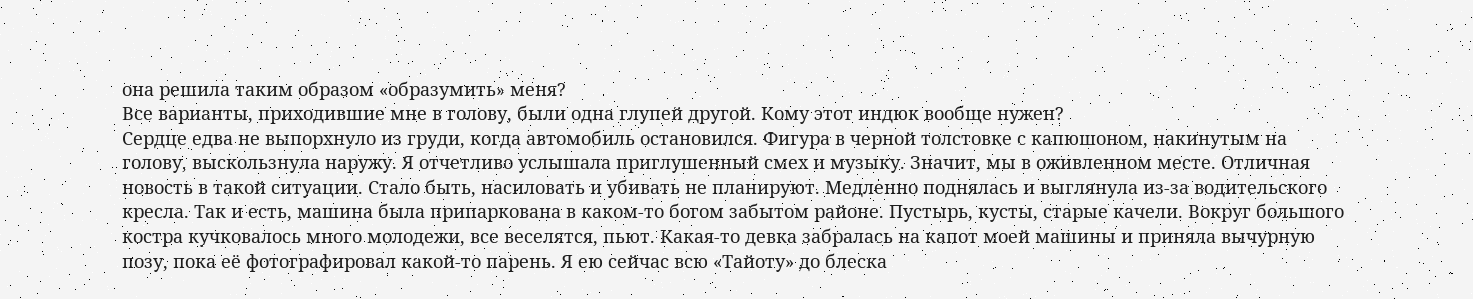она решила таким образом «образумить» меня?
Все варианты, приходившие мне в голову, были одна глупей другой. Кому этот индюк вообще нужен?
Сердце едва не выпорхнуло из груди, когда автомобиль остановился. Фигура в черной толстовке с капюшоном, накинутым на голову, выскользнула наружу. Я отчетливо услышала приглушенный смех и музыку. Значит, мы в оживленном месте. Отличная новость в такой ситуации. Стало быть, насиловать и убивать не планируют. Медленно поднялась и выглянула из-за водительского кресла. Так и есть, машина была припаркована в каком-то богом забытом районе. Пустырь, кусты, старые качели. Вокруг большого костра кучковалось много молодежи, все веселятся, пьют. Какая-то девка забралась на капот моей машины и приняла вычурную позу, пока её фотографировал какой-то парень. Я ею сейчас всю «Тайоту» до блеска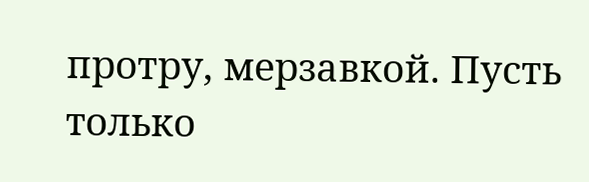протру, мерзавкой. Пусть только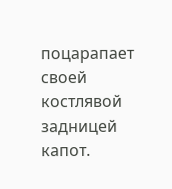поцарапает своей костлявой задницей капот.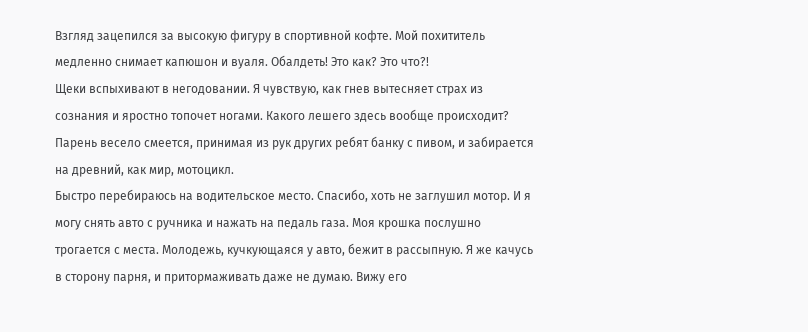Взгляд зацепился за высокую фигуру в спортивной кофте. Мой похититель медленно снимает капюшон и вуаля. Обалдеть! Это как? Это что?!
Щеки вспыхивают в негодовании. Я чувствую, как гнев вытесняет страх из сознания и яростно топочет ногами. Какого лешего здесь вообще происходит? Парень весело смеется, принимая из рук других ребят банку с пивом, и забирается на древний, как мир, мотоцикл.
Быстро перебираюсь на водительское место. Спасибо, хоть не заглушил мотор. И я могу снять авто с ручника и нажать на педаль газа. Моя крошка послушно трогается с места. Молодежь, кучкующаяся у авто, бежит в рассыпную. Я же качусь в сторону парня, и притормаживать даже не думаю. Вижу его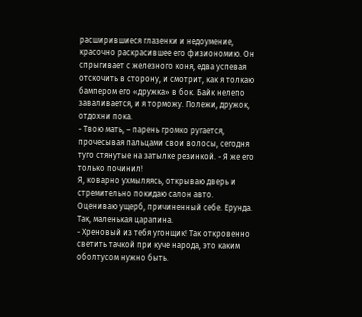расширившиеся глазенки и недоумение, красочно раскрасившее его физиономию. Он спрыгивает с железного коня, едва успевая отскочить в сторону, и смотрит, как я толкаю бампером его «дружка» в бок. Байк нелепо заваливается, и я торможу. Полежи, дружок, отдохни пока.
- Твою мать, – парень громко ругается, прочесывая пальцами свои волосы, сегодня туго стянутые на затылке резинкой. - Я же его только починил!
Я, коварно ухмыляясь, открываю дверь и стремительно покидаю салон авто. Оцениваю ущерб, причиненный себе. Ерунда. Так, маленькая царапина.
- Хреновый из тебя угонщик! Так откровенно светить тачкой при куче народа, это каким оболтусом нужно быть.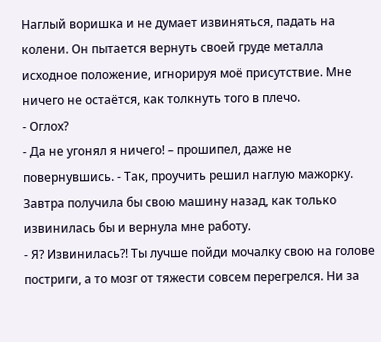Наглый воришка и не думает извиняться, падать на колени. Он пытается вернуть своей груде металла исходное положение, игнорируя моё присутствие. Мне ничего не остаётся, как толкнуть того в плечо.
- Оглох?
- Да не угонял я ничего! – прошипел, даже не повернувшись. - Так, проучить решил наглую мажорку. Завтра получила бы свою машину назад, как только извинилась бы и вернула мне работу.
- Я? Извинилась?! Ты лучше пойди мочалку свою на голове постриги, а то мозг от тяжести совсем перегрелся. Ни за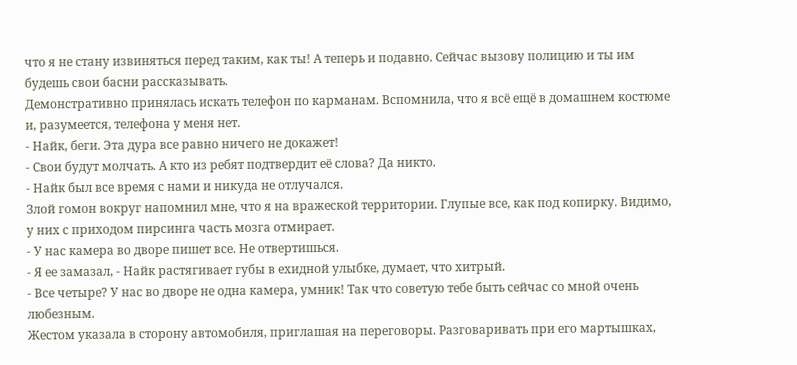что я не стану извиняться перед таким, как ты! А теперь и подавно. Сейчас вызову полицию и ты им будешь свои басни рассказывать.
Демонстративно принялась искать телефон по карманам. Вспомнила, что я всё ещё в домашнем костюме и, разумеется, телефона у меня нет.
- Найк, беги. Эта дура все равно ничего не докажет!
- Свои будут молчать. А кто из ребят подтвердит её слова? Да никто.
- Найк был все время с нами и никуда не отлучался.
Злой гомон вокруг напомнил мне, что я на вражеской территории. Глупые все, как под копирку. Видимо, у них с приходом пирсинга часть мозга отмирает.
- У нас камера во дворе пишет все. Не отвертишься.
- Я ее замазал, - Найк растягивает губы в ехидной улыбке, думает, что хитрый.
- Все четыре? У нас во дворе не одна камера, умник! Так что советую тебе быть сейчас со мной очень любезным.
Жестом указала в сторону автомобиля, приглашая на переговоры. Разговаривать при его мартышках,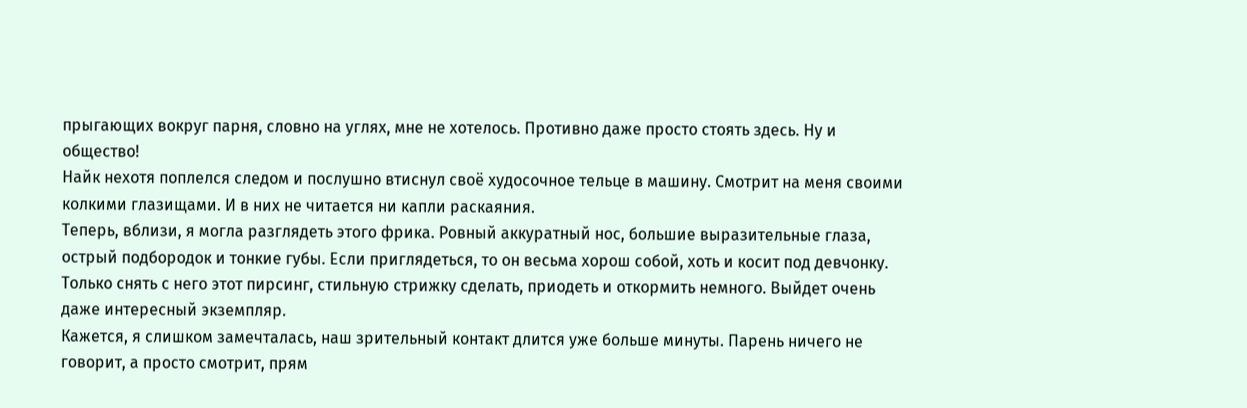прыгающих вокруг парня, словно на углях, мне не хотелось. Противно даже просто стоять здесь. Ну и общество!
Найк нехотя поплелся следом и послушно втиснул своё худосочное тельце в машину. Смотрит на меня своими колкими глазищами. И в них не читается ни капли раскаяния.
Теперь, вблизи, я могла разглядеть этого фрика. Ровный аккуратный нос, большие выразительные глаза, острый подбородок и тонкие губы. Если приглядеться, то он весьма хорош собой, хоть и косит под девчонку. Только снять с него этот пирсинг, стильную стрижку сделать, приодеть и откормить немного. Выйдет очень даже интересный экземпляр.
Кажется, я слишком замечталась, наш зрительный контакт длится уже больше минуты. Парень ничего не говорит, а просто смотрит, прям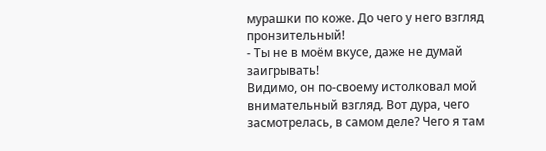мурашки по коже. До чего у него взгляд пронзительный!
- Ты не в моём вкусе, даже не думай заигрывать!
Видимо, он по-своему истолковал мой внимательный взгляд. Вот дура, чего засмотрелась, в самом деле? Чего я там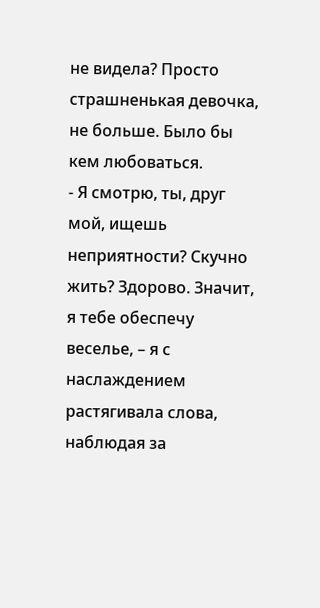не видела? Просто страшненькая девочка, не больше. Было бы кем любоваться.
- Я смотрю, ты, друг мой, ищешь неприятности? Скучно жить? Здорово. Значит, я тебе обеспечу веселье, – я с наслаждением растягивала слова, наблюдая за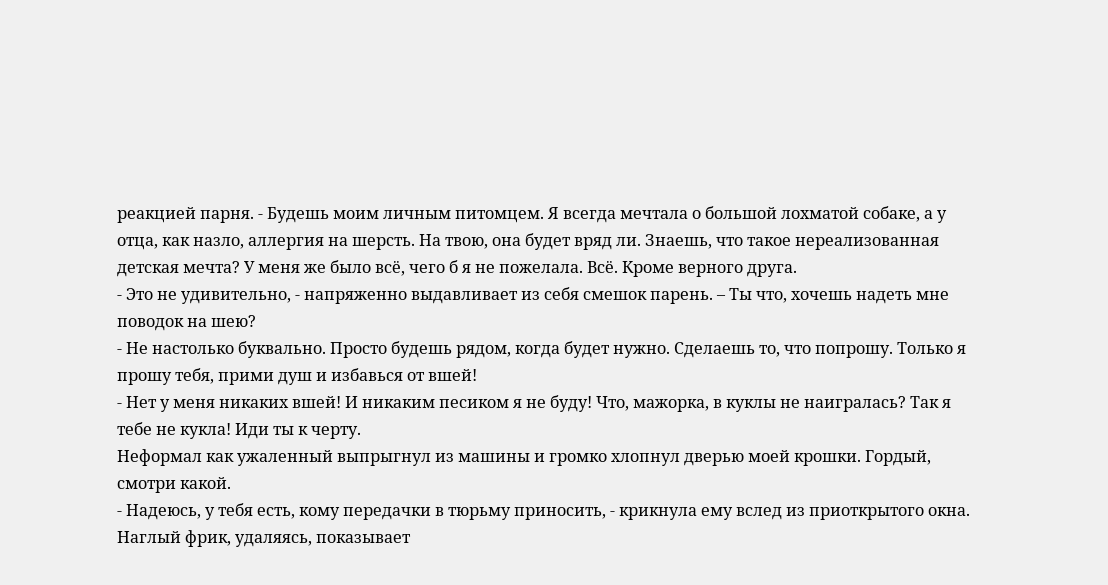реакцией парня. - Будешь моим личным питомцем. Я всегда мечтала о большой лохматой собаке, а у отца, как назло, аллергия на шерсть. На твою, она будет вряд ли. Знаешь, что такое нереализованная детская мечта? У меня же было всё, чего б я не пожелала. Всё. Кроме верного друга.
- Это не удивительно, - напряженно выдавливает из себя смешок парень. – Ты что, хочешь надеть мне поводок на шею?
- Не настолько буквально. Просто будешь рядом, когда будет нужно. Сделаешь то, что попрошу. Только я прошу тебя, прими душ и избавься от вшей!
- Нет у меня никаких вшей! И никаким песиком я не буду! Что, мажорка, в куклы не наигралась? Так я тебе не кукла! Иди ты к черту.
Неформал как ужаленный выпрыгнул из машины и громко хлопнул дверью моей крошки. Гордый, смотри какой.
- Надеюсь, у тебя есть, кому передачки в тюрьму приносить, - крикнула ему вслед из приоткрытого окна.
Наглый фрик, удаляясь, показывает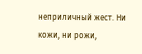неприличный жест. Ни кожи, ни рожи,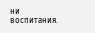ни воспитания.